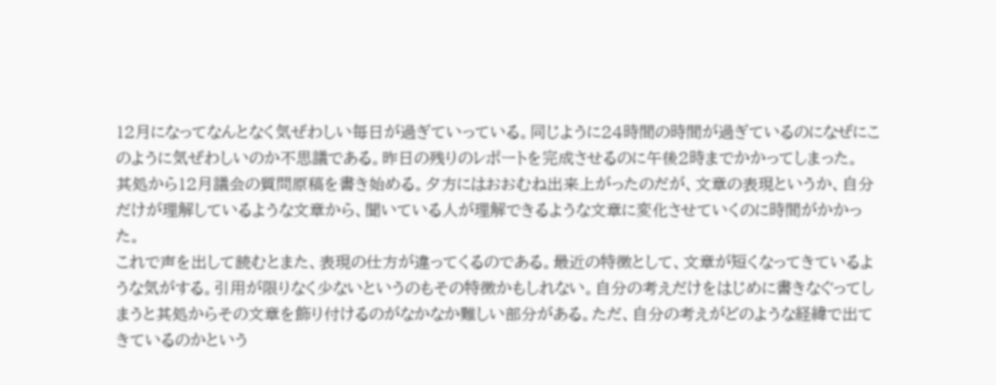12月になってなんとなく気ぜわしい毎日が過ぎていっている。同じように24時間の時間が過ぎているのになぜにこのように気ぜわしいのか不思議である。昨日の残りのレポートを完成させるのに午後2時までかかってしまった。
其処から12月議会の質問原稿を書き始める。夕方にはおおむね出来上がったのだが、文章の表現というか、自分だけが理解しているような文章から、聞いている人が理解できるような文章に変化させていくのに時間がかかった。
これで声を出して読むとまた、表現の仕方が違ってくるのである。最近の特徴として、文章が短くなってきているような気がする。引用が限りなく少ないというのもその特徴かもしれない。自分の考えだけをはじめに書きなぐってしまうと其処からその文章を飾り付けるのがなかなか難しい部分がある。ただ、自分の考えがどのような経緯で出てきているのかという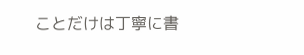ことだけは丁寧に書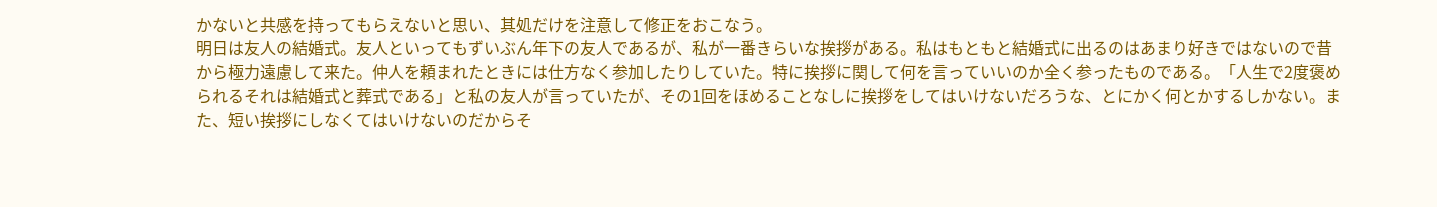かないと共感を持ってもらえないと思い、其処だけを注意して修正をおこなう。
明日は友人の結婚式。友人といってもずいぶん年下の友人であるが、私が一番きらいな挨拶がある。私はもともと結婚式に出るのはあまり好きではないので昔から極力遠慮して来た。仲人を頼まれたときには仕方なく参加したりしていた。特に挨拶に関して何を言っていいのか全く参ったものである。「人生で2度褒められるそれは結婚式と葬式である」と私の友人が言っていたが、その1回をほめることなしに挨拶をしてはいけないだろうな、とにかく何とかするしかない。また、短い挨拶にしなくてはいけないのだからそ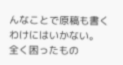んなことで原稿も書くわけにはいかない。
全く困ったもの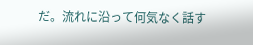だ。流れに沿って何気なく話す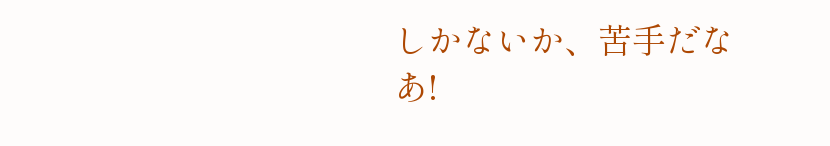しかないか、苦手だなあ!